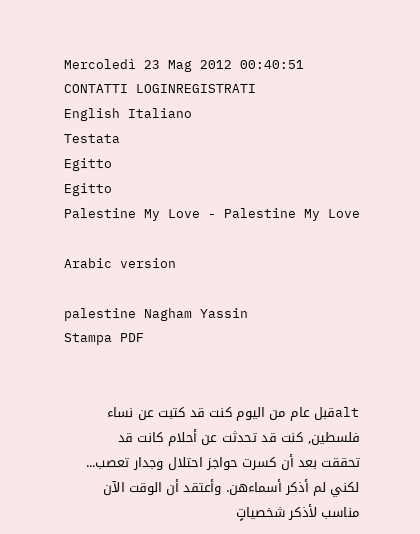Mercoledì 23 Mag 2012 00:40:51
CONTATTI LOGINREGISTRATI
English Italiano
Testata
Egitto
Egitto
Palestine My Love - Palestine My Love

Arabic version

palestine Nagham Yassin
Stampa PDF


altقبل عام من اليوم كنت قد كتبت عن نساء فلسطين, كنت قد تحدثت عن أحلام كانت قد تحققت بعد أن كسرت حواجز احتلال وجدار تعصب... لكني لم أذكر أسماءهن. وأعتقد أن الوقت الآن مناسب لأذكر شخصياتٍ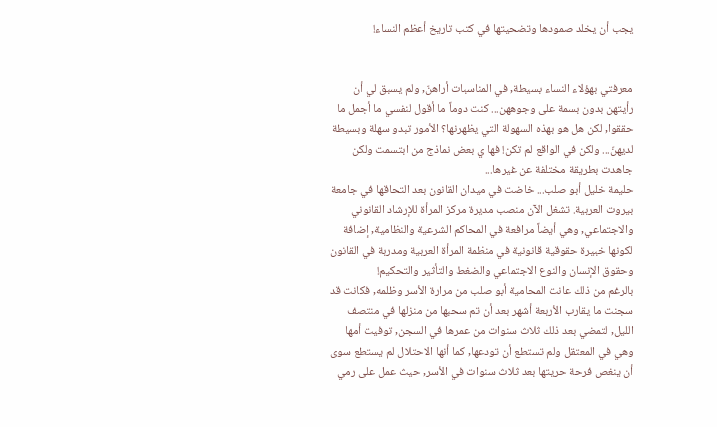يجب أن يخلد صمودها وتضحيتها في كتب تاريخ أعظم النساء!


معرفتي بهؤلاء النساء بسيطة, في المناسبات أراهنّ, ولم يسبق لي أن رأيتهن بدون بسمة على وجوههن... كنت دوماً ما أقول لنفسي ما أجمل ما حققوا, لكن هل هو بهذه السهولة التي يظهرنها؟ الأمور تبدو سهلة وبسيطة لديهنّ... ولكن في الواقع لم تكن! فها ي بعض نماذج من ابتسمت ولكن جاهدت بطريقة مختلفة عن غيرها...
حليمة خليل أبو صلب... خاضت في ميدان القانون بعد التحاقها في جامعة بيروت العربية. تشغل الآن منصب مديرة مركز المرأة للإرشاد القانوني والاجتماعي, وهي أيضاً مرافعة في المحاكم الشرعية والنظامية, إضافة لكونها خبيرة حقوقية قانونية في منظمة المرأة العربية ومدربة في القانون وحقوق الإنسان والنوع الاجتماعي والضغط والتأثير والتحكيم!
بالرغم من ذلك عانت المحامية أبو صلب من مرارة الأسر وظلمه, فكانت قد سجنت ما يقارب الأربعة أشهر بعد أن تم سحبها من منزلها في منتصف الليل, لتمضي بعد ذلك ثلاث سنوات من عمرها في السجن, توفيت أمها وهي في المعتقل ولم تستطع أن تودعها, كما أنها الاحتلال لم يستطع سوى أن ينغص فرحة حريتها بعد ثلاث سنوات في الأسر, حيث عمل على رمي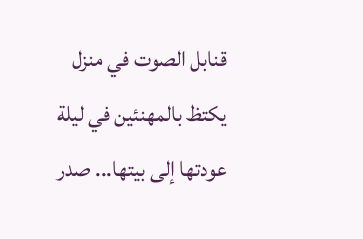قنابل الصوت في منزل يكتظ بالمهنئين في ليلة عودتها إلى بيتها... صدر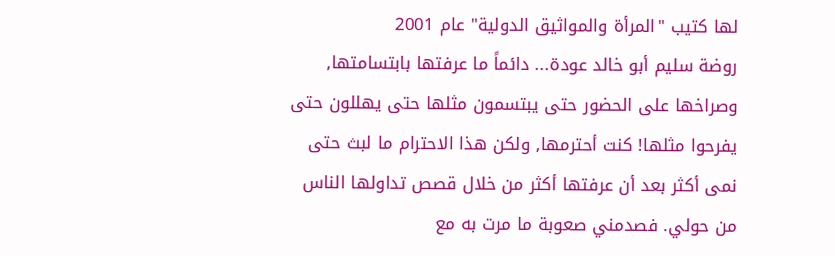لها كتيب "المرأة والمواثيق الدولية" عام 2001
روضة سليم أبو خالد عودة... دائماً ما عرفتها بابتسامتها, وصراخها على الحضور حتى يبتسمون مثلها حتى يهللون حتى يفرحوا مثلها! كنت أحترمها, ولكن هذا الاحترام ما لبث حتى نمى أكثر بعد أن عرفتها أكثر من خلال قصص تداولها الناس من حولي. فصدمني صعوبة ما مرت به مع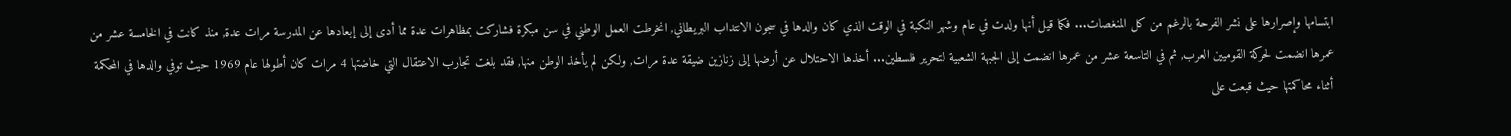ابتسامها وإصرارها على نشر الفرحة بالرغم من كل المنغصات... فكما قيل أنها ولدت في عام وشهر النكبة في الوقت الذي كان والدها في سجون الانتداب البريطاني, انخرطت العمل الوطني في سن مبكرة فشاركت بمظاهرات عدة مما أدى إلى إبعادها عن المدرسة مرات عدة, منذ كانت في الخامسة عشر من عمرها انضمت لحركة القوميين العرب, ثم في التاسعة عشر من عمرها انضمت إلى الجبهة الشعبية لتحرير فلسطين... أخذها الاحتلال عن أرضها إلى زنازين ضيقة عدة مرات, ولكن لم يأخذ الوطن منها, فقد بلغت تجارب الاعتقال التي خاضتها 4 مرات كان أطولها عام 1969 حيث توفي والدها في المحكمة أثناء محاكمتها حيث قبعت على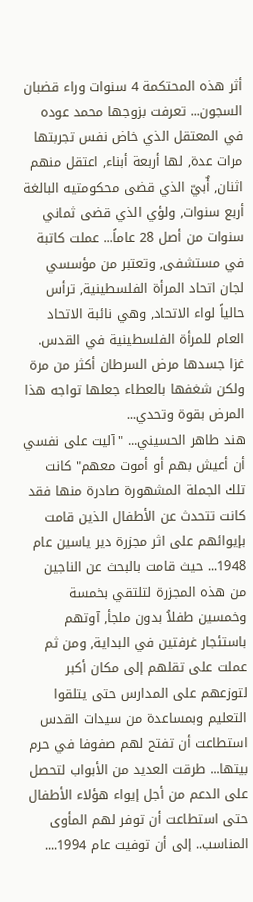أثر هذه المحتكمة 4 سنوات وراء قضبان السجون... تعرفت بزوجها محمد عوده في المعتقل الذي خاض نفس تجربتها مرات عدة, لها أربعة أبناء, اعتقل منهم اثنان, أٌبيّ الذي قضى محكومتيه البالغة أربع سنوات, ولؤي الذي قضى ثماني سنوات من أصل 28 عاماً... عملت كاتبة في مستشفى, وتعتبر من مؤسسي لجان اتحاد المرأة الفلسطينية, ترأس حالياً لواء الاتحاد, وهي نائبة الاتحاد العام للمرأة الفلسطينية في القدس. غزا جسدها مرض السرطان أكثر من مرة ولكن شغفها بالعطاء جعلها تواجه هذا المرض بقوة وتحدي...
هند طاهر الحسيني... "آليت على نفسي أن أعيش بهم أو أموت معهم" كانت تلك الجملة المشهورة صادرة منها فقد كانت تتحدث عن الأطفال الذين قامت بإيوائهم على اثر مجزرة دير ياسين عام 1948... حيث قامت بالبحث عن الناجين من هذه المجزرة لتلتقي بخمسة وخمسين طفلاُ بدون ملجأ, آوتهم باستئجار غرفتين في البداية, ومن ثم عملت على تقلهم إلى مكان أكبر لتوزعهم على المدارس حتى يتلقوا التعليم وبمساعدة من سيدات القدس استطاعت أن تفتح لهم صفوفا في حرم بيتها... طرقت العديد من الأبواب لتحصل على الدعم من أجل إيواء هؤلاء الأطفال حتى استطاعت أن توفر لهم المأوى المناسب.. إلى أن توفيت عام 1994....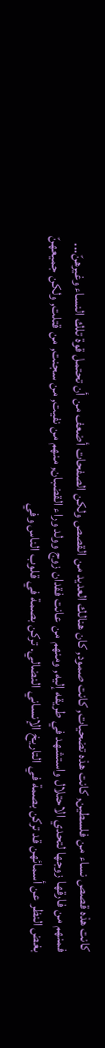كانت هذه قصص نساء من فلسطين, كانت هذه تضحيات, كانت صمود, كان هنالك العديد من القصص ولكن الصفحات أضعف من أن تحتمل قوة تلك النساء وغيرهنّ... فمنهم من فارقها زوجها لتحدي الاحتلال واستشهد في طريقه إليه, ومنهم من عانت فقدان زوج وولد وراء القضبان, منهم من نفيت, من سجنت, من قتلت, ولكن جميعهنّ بغض النظر عن أسمائهن قد تركن بصمة في التاريخ الإنساني النضالي. تركن بصمة في قلوب الناس وفي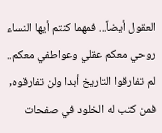العقول أيضاً... فمهما كنتم أيها النساء روحي معكم عقلي وعواطفي معكم.. لم تفارقوا التاريخ أبدا ولن تفارقوه, فمن كتب له الخلود في صفحات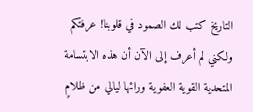التاريخ كتب لك الصمود في قلوبنا! عرفتكم ولكني لم أعرف إلى الآن أن هذه الابتسامة المتحدية القوية العفوية ورائها ليالي من ظلامٍ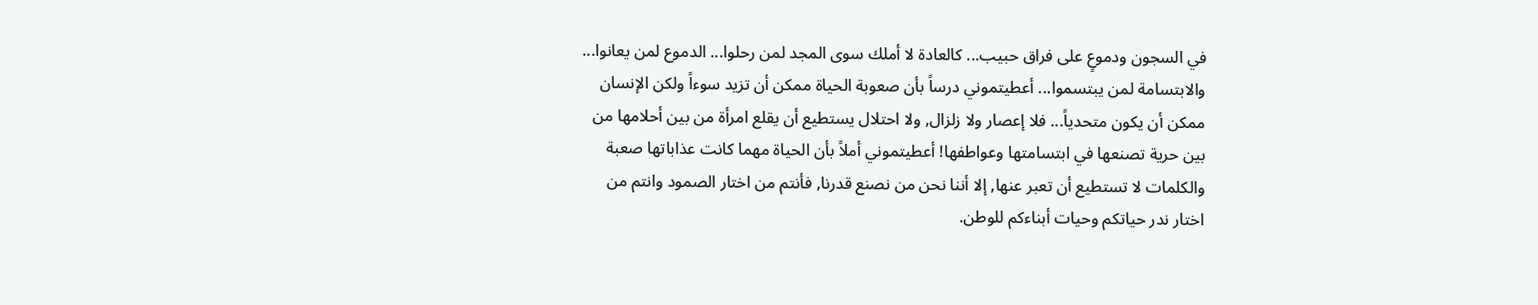في السجون ودموعٍ على فراق حبيب... كالعادة لا أملك سوى المجد لمن رحلوا... الدموع لمن يعانوا... والابتسامة لمن يبتسموا... أعطيتموني درساً بأن صعوبة الحياة ممكن أن تزيد سوءاً ولكن الإنسان ممكن أن يكون متحدياً... فلا إعصار ولا زلزال, ولا احتلال يستطيع أن يقلع امرأة من بين أحلامها من بين حرية تصنعها في ابتسامتها وعواطفها! أعطيتموني أملاً بأن الحياة مهما كانت عذاباتها صعبة والكلمات لا تستطيع أن تعبر عنها, إلا أننا نحن من نصنع قدرنا, فأنتم من اختار الصمود وانتم من اختار ندر حياتكم وحيات أبناءكم للوطن.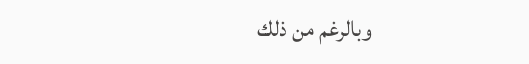وبالرغم من ذلك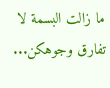ما زالت البسمة لا تفارق وجوهكن...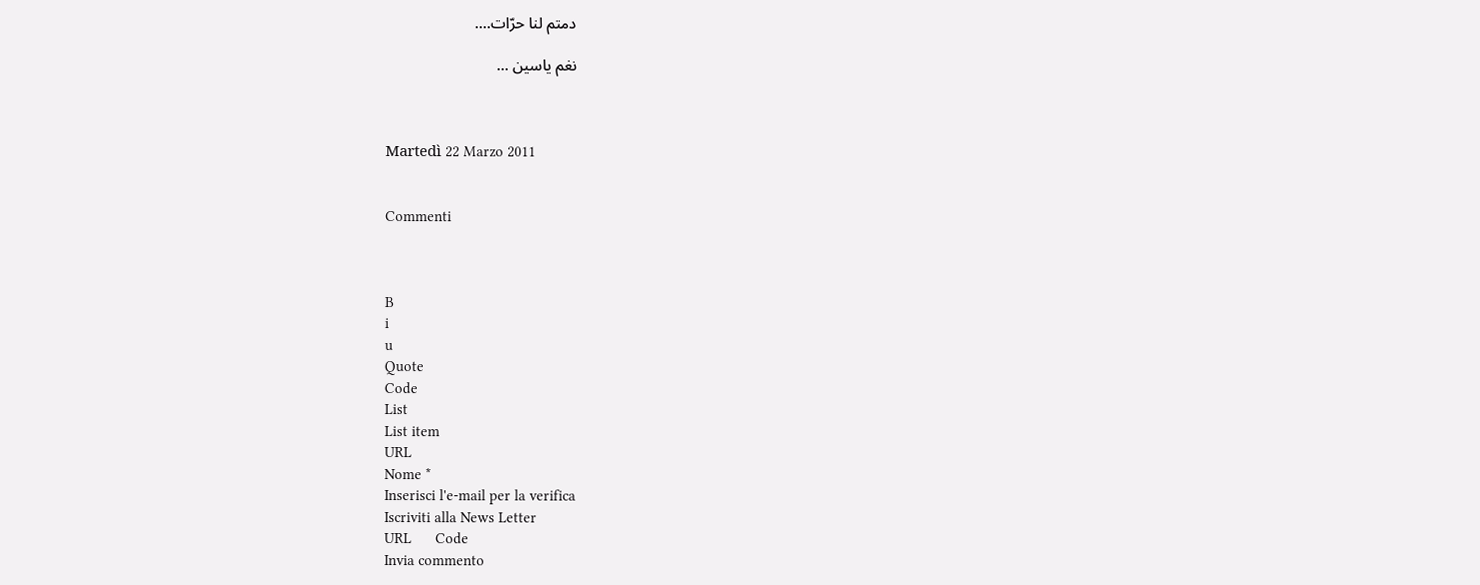دمتم لنا حرّات....

نغم ياسين ...



Martedì 22 Marzo 2011


Commenti



B
i
u
Quote
Code
List
List item
URL
Nome *
Inserisci l'e-mail per la verifica
Iscriviti alla News Letter
URL      Code
Invia commento